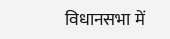विधानसभा में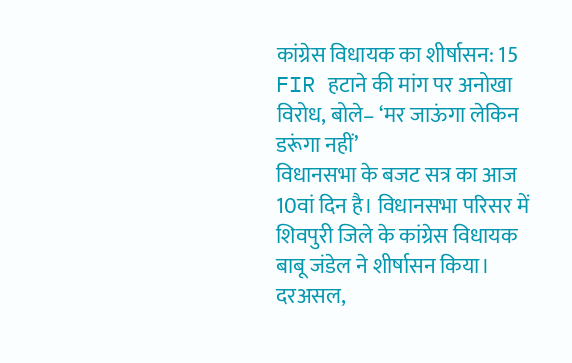कांग्रेस विधायक का शीर्षासन: 15 FIR हटाने की मांग पर अनोखा विरोध, बोले– ‘मर जाऊंगा लेकिन डरूंगा नहीं’
विधानसभा के बजट सत्र का आज 10वां दिन है। विधानसभा परिसर में शिवपुरी जिले के कांग्रेस विधायक बाबू जंडेल ने शीर्षासन किया। दरअसल,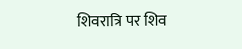शिवरात्रि पर शिव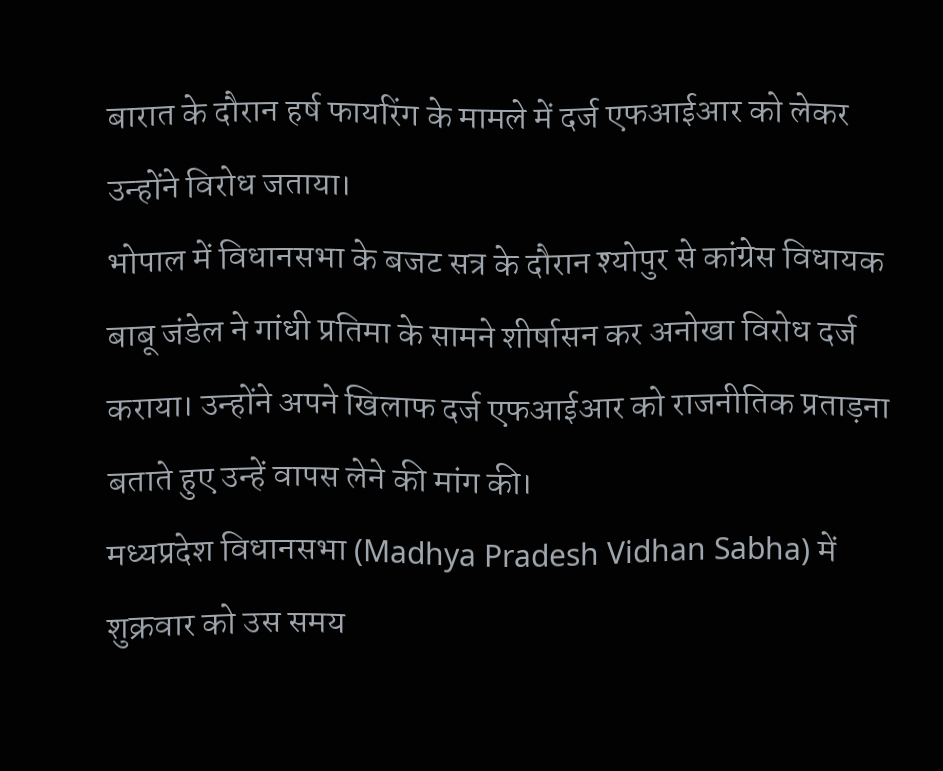बारात के दौरान हर्ष फायरिंग के मामले में दर्ज एफआईआर को लेकर उन्होंने विरोध जताया।
भोपाल में विधानसभा के बजट सत्र के दौरान श्योपुर से कांग्रेस विधायक बाबू जंडेल ने गांधी प्रतिमा के सामने शीर्षासन कर अनोखा विरोध दर्ज कराया। उन्होंने अपने खिलाफ दर्ज एफआईआर को राजनीतिक प्रताड़ना बताते हुए उन्हें वापस लेने की मांग की।
मध्यप्रदेश विधानसभा (Madhya Pradesh Vidhan Sabha) में शुक्रवार को उस समय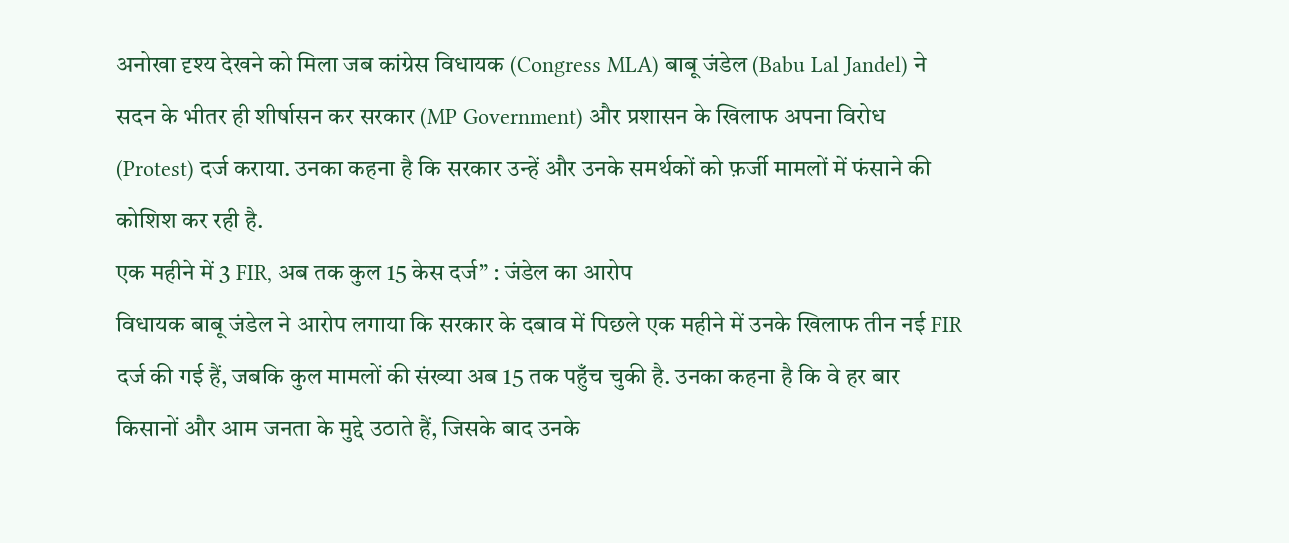अनोखा दृश्य देखने को मिला जब कांग्रेस विधायक (Congress MLA) बाबू जंडेल (Babu Lal Jandel) ने सदन के भीतर ही शीर्षासन कर सरकार (MP Government) और प्रशासन के खिलाफ अपना विरोध (Protest) दर्ज कराया. उनका कहना है कि सरकार उन्हें और उनके समर्थकों को फ़र्जी मामलों में फंसाने की कोशिश कर रही है.
एक महीने में 3 FIR, अब तक कुल 15 केस दर्ज” : जंडेल का आरोप
विधायक बाबू जंडेल ने आरोप लगाया कि सरकार के दबाव में पिछले एक महीने में उनके खिलाफ तीन नई FIR दर्ज की गई हैं, जबकि कुल मामलों की संख्या अब 15 तक पहुँच चुकी है. उनका कहना है कि वे हर बार किसानों और आम जनता के मुद्दे उठाते हैं, जिसके बाद उनके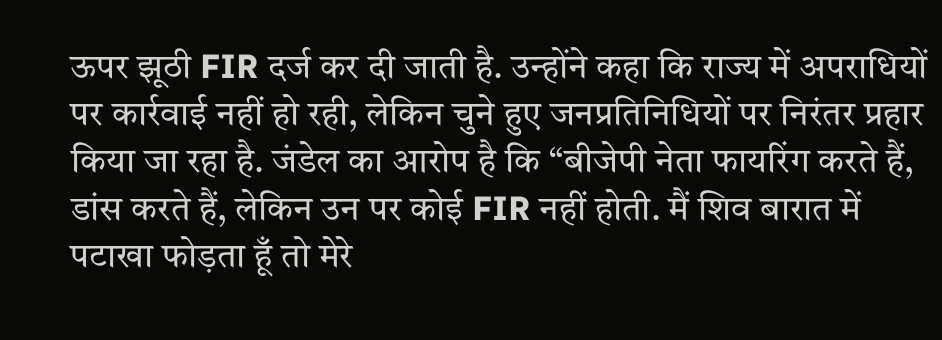ऊपर झूठी FIR दर्ज कर दी जाती है. उन्होंने कहा कि राज्य में अपराधियों पर कार्रवाई नहीं हो रही, लेकिन चुने हुए जनप्रतिनिधियों पर निरंतर प्रहार किया जा रहा है. जंडेल का आरोप है कि “बीजेपी नेता फायरिंग करते हैं, डांस करते हैं, लेकिन उन पर कोई FIR नहीं होती. मैं शिव बारात में पटाखा फोड़ता हूँ तो मेरे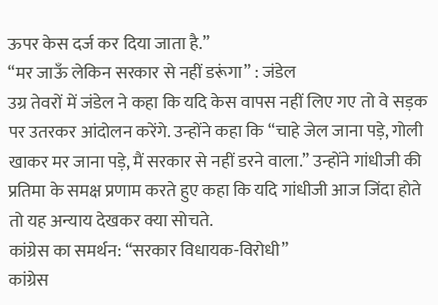ऊपर केस दर्ज कर दिया जाता है.”
“मर जाऊँ लेकिन सरकार से नहीं डरूंगा” : जंडेल
उग्र तेवरों में जंडेल ने कहा कि यदि केस वापस नहीं लिए गए तो वे सड़क पर उतरकर आंदोलन करेंगे. उन्होंने कहा कि “चाहे जेल जाना पड़े, गोली खाकर मर जाना पड़े, मैं सरकार से नहीं डरने वाला.” उन्होंने गांधीजी की प्रतिमा के समक्ष प्रणाम करते हुए कहा कि यदि गांधीजी आज जिंदा होते तो यह अन्याय देखकर क्या सोचते.
कांग्रेस का समर्थन: “सरकार विधायक‑विरोधी”
कांग्रेस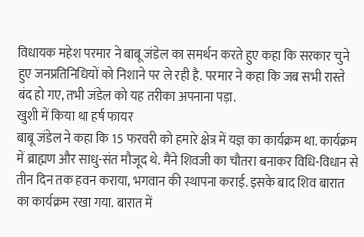विधायक महेश परमार ने बाबू जंडेल का समर्थन करते हुए कहा कि सरकार चुने हुए जनप्रतिनिधियों को निशाने पर ले रही है. परमार ने कहा कि जब सभी रास्ते बंद हो गए, तभी जंडेल को यह तरीका अपनाना पड़ा.
खुशी में किया था हर्ष फायर
बाबू जंडेल ने कहा कि 15 फरवरी को हमारे क्षेत्र में यज्ञ का कार्यक्रम था. कार्यक्रम में ब्राह्मण और साधु-संत मौजूद थे. मैंने शिवजी का चौतरा बनाकर विधि-विधान से तीन दिन तक हवन कराया, भगवान की स्थापना कराई. इसके बाद शिव बारात का कार्यक्रम रखा गया. बारात में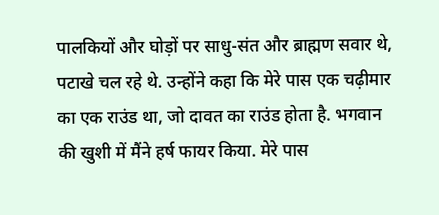पालकियों और घोड़ों पर साधु-संत और ब्राह्मण सवार थे, पटाखे चल रहे थे. उन्होंने कहा कि मेरे पास एक चढ़ीमार का एक राउंड था, जो दावत का राउंड होता है. भगवान की खुशी में मैंने हर्ष फायर किया. मेरे पास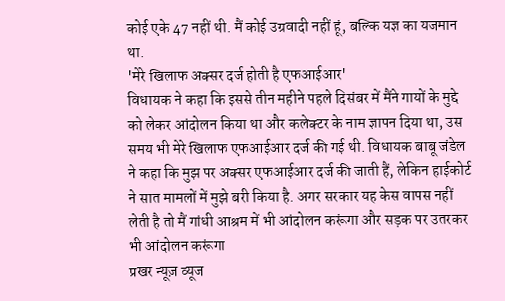कोई एके 47 नहीं थी. मैं कोई उग्रवादी नहीं हूं, बल्कि यज्ञ का यजमान था.
'मेरे खिलाफ अक्सर दर्ज होती है एफआईआर'
विधायक ने कहा कि इससे तीन महीने पहले दिसंबर में मैंने गायों के मुद्दे को लेकर आंदोलन किया था और कलेक्टर के नाम ज्ञापन दिया था, उस समय भी मेरे खिलाफ एफआईआर दर्ज की गई थी. विधायक बाबू जंडेल ने कहा कि मुझ पर अक्सर एफआईआर दर्ज की जाती हैं, लेकिन हाईकोर्ट ने सात मामलों में मुझे बरी किया है. अगर सरकार यह केस वापस नहीं लेती है तो मैं गांधी आश्रम में भी आंदोलन करूंगा और सड़क पर उतरकर भी आंदोलन करूंगा
प्रखर न्यूज़ व्यूज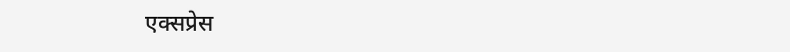एक्सप्रेस